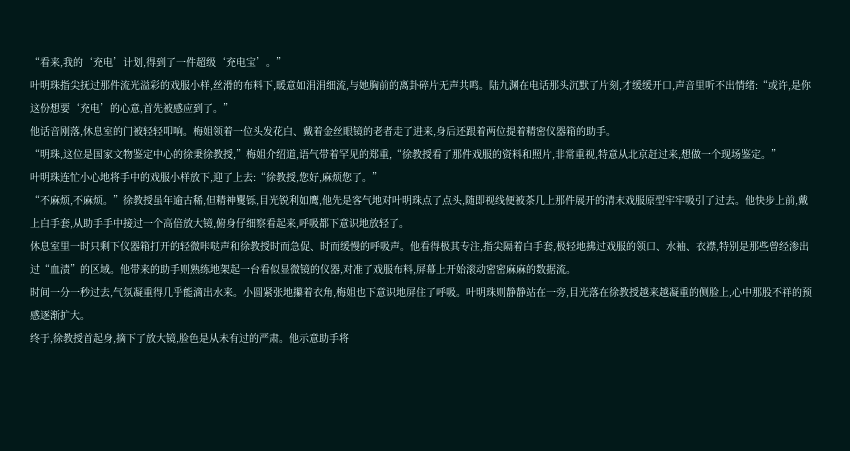“看来,我的‘充电’计划,得到了一件超级‘充电宝’。”
叶明珠指尖抚过那件流光溢彩的戏服小样,丝滑的布料下,暖意如涓涓细流,与她胸前的离卦碎片无声共鸣。陆九渊在电话那头沉默了片刻,才缓缓开口,声音里听不出情绪:“或许,是你这份想要‘充电’的心意,首先被感应到了。”
他话音刚落,休息室的门被轻轻叩响。梅姐领着一位头发花白、戴着金丝眼镜的老者走了进来,身后还跟着两位提着精密仪器箱的助手。
“明珠,这位是国家文物鉴定中心的徐秉徐教授,”梅姐介绍道,语气带着罕见的郑重,“徐教授看了那件戏服的资料和照片,非常重视,特意从北京赶过来,想做一个现场鉴定。”
叶明珠连忙小心地将手中的戏服小样放下,迎了上去:“徐教授,您好,麻烦您了。”
“不麻烦,不麻烦。”徐教授虽年逾古稀,但精神矍铄,目光锐利如鹰,他先是客气地对叶明珠点了点头,随即视线便被茶几上那件展开的清末戏服原型牢牢吸引了过去。他快步上前,戴上白手套,从助手手中接过一个高倍放大镜,俯身仔细察看起来,呼吸都下意识地放轻了。
休息室里一时只剩下仪器箱打开的轻微咔哒声和徐教授时而急促、时而缓慢的呼吸声。他看得极其专注,指尖隔着白手套,极轻地拂过戏服的领口、水袖、衣襟,特别是那些曾经渗出过“血渍”的区域。他带来的助手则熟练地架起一台看似显微镜的仪器,对准了戏服布料,屏幕上开始滚动密密麻麻的数据流。
时间一分一秒过去,气氛凝重得几乎能滴出水来。小圆紧张地攥着衣角,梅姐也下意识地屏住了呼吸。叶明珠则静静站在一旁,目光落在徐教授越来越凝重的侧脸上,心中那股不祥的预感逐渐扩大。
终于,徐教授首起身,摘下了放大镜,脸色是从未有过的严肃。他示意助手将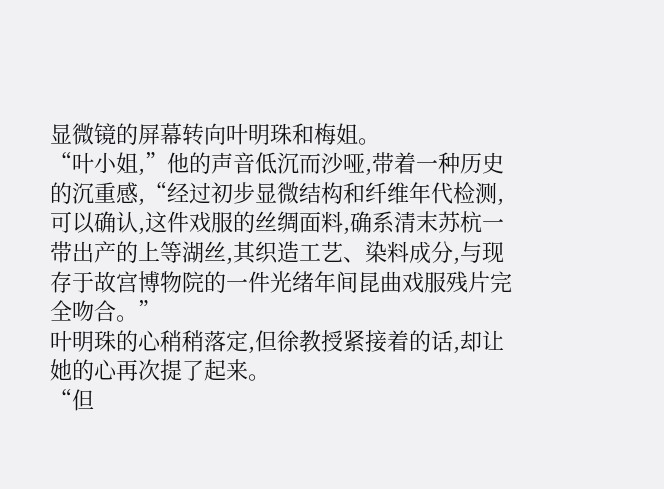显微镜的屏幕转向叶明珠和梅姐。
“叶小姐,”他的声音低沉而沙哑,带着一种历史的沉重感,“经过初步显微结构和纤维年代检测,可以确认,这件戏服的丝绸面料,确系清末苏杭一带出产的上等湖丝,其织造工艺、染料成分,与现存于故宫博物院的一件光绪年间昆曲戏服残片完全吻合。”
叶明珠的心稍稍落定,但徐教授紧接着的话,却让她的心再次提了起来。
“但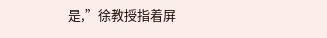是,”徐教授指着屏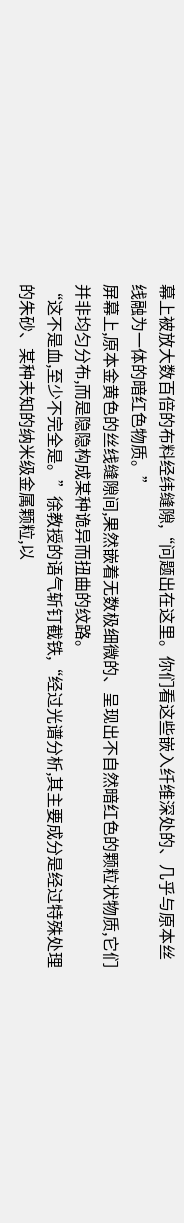幕上被放大数百倍的布料经纬缝隙,“问题出在这里。你们看这些嵌入纤维深处的、几乎与原本丝线融为一体的暗红色物质。”
屏幕上,原本金黄色的丝线缝隙间,果然嵌着无数极细微的、呈现出不自然暗红色的颗粒状物质,它们并非均匀分布,而是隐隐构成某种诡异而扭曲的纹路。
“这不是血,至少不完全是。”徐教授的语气斩钉截铁,“经过光谱分析,其主要成分是经过特殊处理的朱砂、某种未知的纳米级金属颗粒,以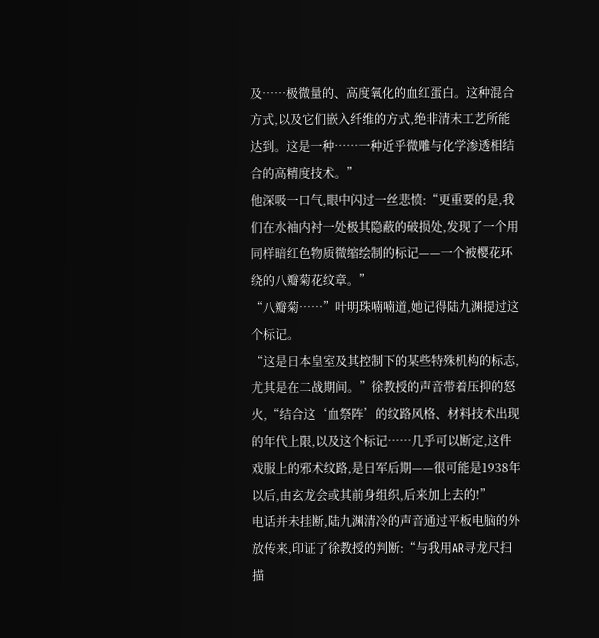及……极微量的、高度氧化的血红蛋白。这种混合方式,以及它们嵌入纤维的方式,绝非清末工艺所能达到。这是一种……一种近乎微雕与化学渗透相结合的高精度技术。”
他深吸一口气,眼中闪过一丝悲愤:“更重要的是,我们在水袖内衬一处极其隐蔽的破损处,发现了一个用同样暗红色物质微缩绘制的标记——一个被樱花环绕的八瓣菊花纹章。”
“八瓣菊……”叶明珠喃喃道,她记得陆九渊提过这个标记。
“这是日本皇室及其控制下的某些特殊机构的标志,尤其是在二战期间。”徐教授的声音带着压抑的怒火,“结合这‘血祭阵’的纹路风格、材料技术出现的年代上限,以及这个标记……几乎可以断定,这件戏服上的邪术纹路,是日军后期——很可能是1938年以后,由玄龙会或其前身组织,后来加上去的!”
电话并未挂断,陆九渊清冷的声音通过平板电脑的外放传来,印证了徐教授的判断:“与我用AR寻龙尺扫描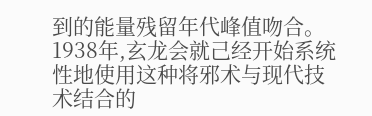到的能量残留年代峰值吻合。1938年,玄龙会就己经开始系统性地使用这种将邪术与现代技术结合的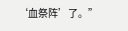‘血祭阵’了。”